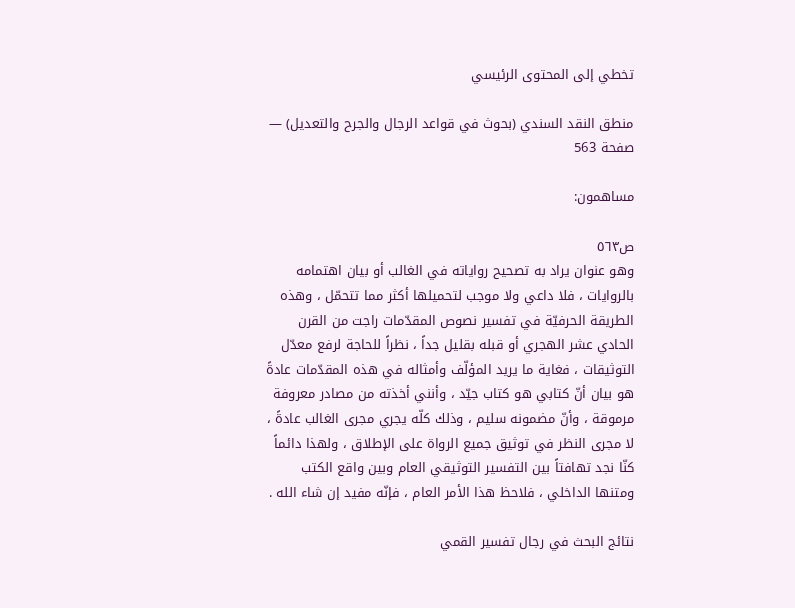تخطي إلى المحتوى الرئيسي

منطق النقد السندي (بحوث في قواعد الرجال والجرح والتعديل) — صفحة 563

مساهمون:

ص٥٦٣
وهو عنوان يراد به تصحيح رواياته في الغالب أو بيان اهتمامه بالروايات ، فلا داعي ولا موجب لتحميلها أكثر مما تتحمّل ، وهذه الطريقة الحرفيّة في تفسير نصوص المقدّمات راجت من القرن الحادي عشر الهجري أو قبله بقليل جداً ، نظراً للحاجة لرفع معدّل التوثيقات ، فغاية ما يريد المؤلّف وأمثاله في هذه المقدّمات عادةً هو بيان أنّ كتابي هو كتاب جيّد ، وأنني أخذته من مصادر معروفة مرموقة ، وأنّ مضمونه سليم ، وذلك كلّه يجري مجرى الغالب عادةً ، لا مجرى النظر في توثيق جميع الرواة على الإطلاق ، ولهذا دائماً كنّا نجد تهافتاً بين التفسير التوثيقي العام وبين واقع الكتب ومتنها الداخلي ، فلاحظ هذا الأمر العام ، فإنّه مفيد إن شاء الله .

نتائج البحث في رجال تفسير القمي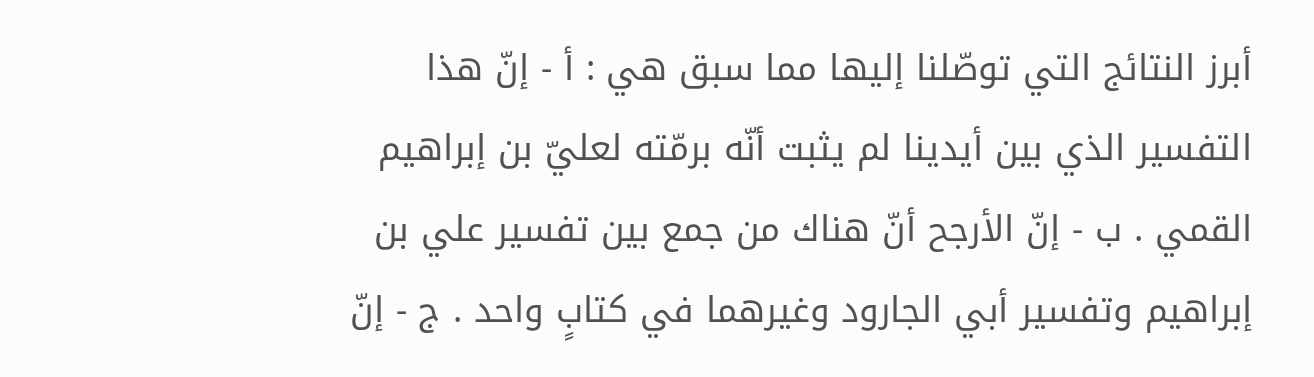أبرز النتائج التي توصّلنا إليها مما سبق هي : أ - إنّ هذا التفسير الذي بين أيدينا لم يثبت أنّه برمّته لعليّ بن إبراهيم القمي . ب - إنّ الأرجح أنّ هناك من جمع بين تفسير علي بن إبراهيم وتفسير أبي الجارود وغيرهما في كتابٍ واحد . ج - إنّ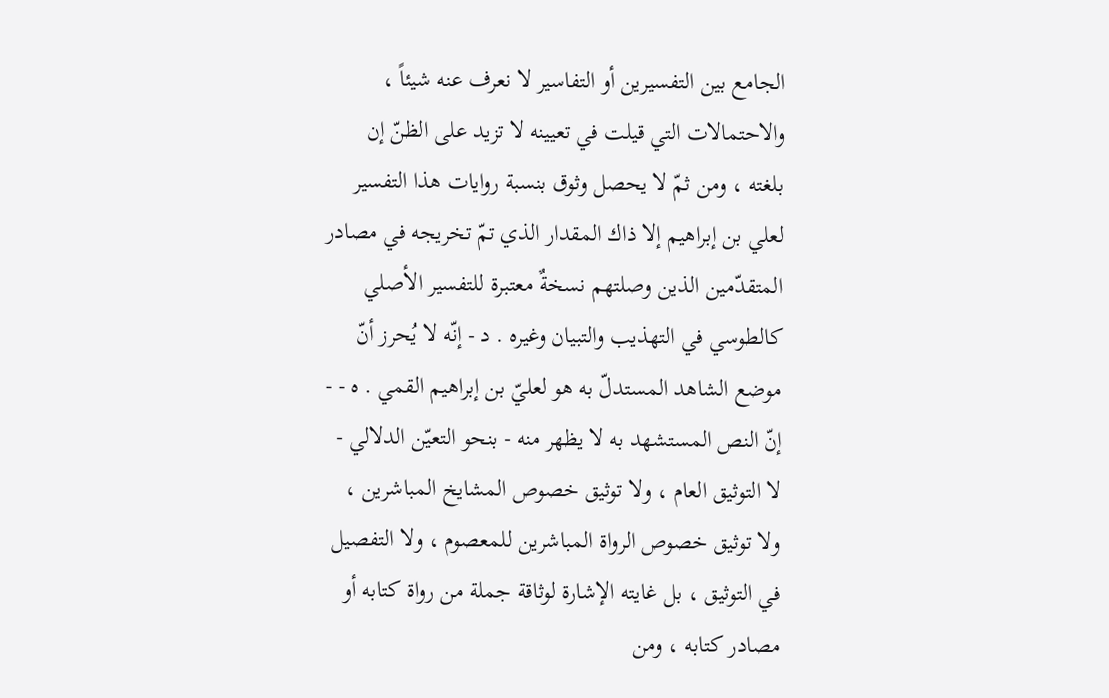الجامع بين التفسيرين أو التفاسير لا نعرف عنه شيئاً ، والاحتمالات التي قيلت في تعيينه لا تزيد على الظنّ إن بلغته ، ومن ثمّ لا يحصل وثوق بنسبة روايات هذا التفسير لعلي بن إبراهيم إلا ذاك المقدار الذي تمّ تخريجه في مصادر المتقدّمين الذين وصلتهم نسخةٌ معتبرة للتفسير الأصلي كالطوسي في التهذيب والتبيان وغيره . د - إنّه لا يُحرز أنّ موضع الشاهد المستدلّ به هو لعليّ بن إبراهيم القمي . ه - - إنّ النص المستشهد به لا يظهر منه - بنحو التعيّن الدلالي - لا التوثيق العام ، ولا توثيق خصوص المشايخ المباشرين ، ولا توثيق خصوص الرواة المباشرين للمعصوم ، ولا التفصيل في التوثيق ، بل غايته الإشارة لوثاقة جملة من رواة كتابه أو مصادر كتابه ، ومن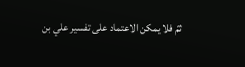ثمّ فلا يمكن الاعتماد على تفسير علي بن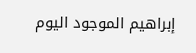إبراهيم الموجود اليوم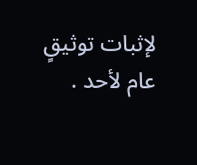لإثبات توثيقٍ عام لأحد .